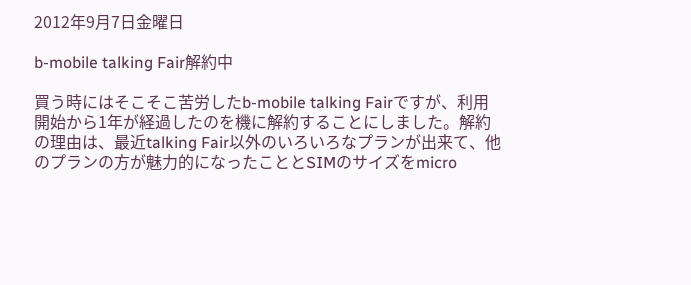2012年9月7日金曜日

b-mobile talking Fair解約中

買う時にはそこそこ苦労したb-mobile talking Fairですが、利用開始から1年が経過したのを機に解約することにしました。解約の理由は、最近talking Fair以外のいろいろなプランが出来て、他のプランの方が魅力的になったこととSIMのサイズをmicro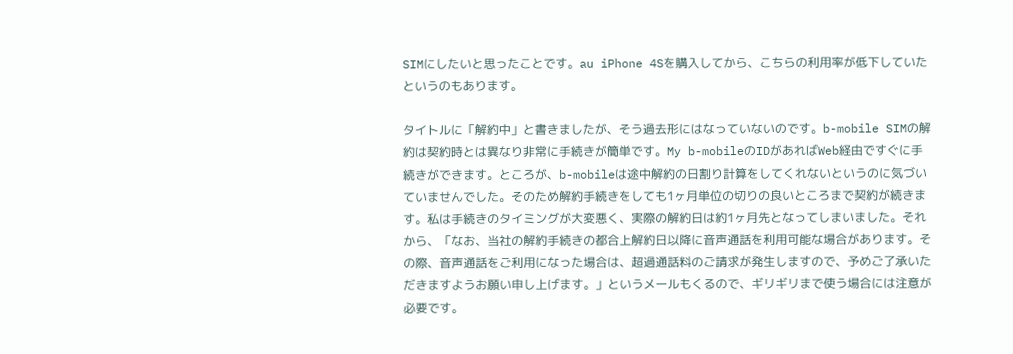SIMにしたいと思ったことです。au iPhone 4Sを購入してから、こちらの利用率が低下していたというのもあります。

タイトルに「解約中」と書きましたが、そう過去形にはなっていないのです。b-mobile SIMの解約は契約時とは異なり非常に手続きが簡単です。My b-mobileのIDがあればWeb経由ですぐに手続きができます。ところが、b-mobileは途中解約の日割り計算をしてくれないというのに気づいていませんでした。そのため解約手続きをしても1ヶ月単位の切りの良いところまで契約が続きます。私は手続きのタイミングが大変悪く、実際の解約日は約1ヶ月先となってしまいました。それから、「なお、当社の解約手続きの都合上解約日以降に音声通話を利用可能な場合があります。その際、音声通話をご利用になった場合は、超過通話料のご請求が発生しますので、予めご了承いただきますようお願い申し上げます。」というメールもくるので、ギリギリまで使う場合には注意が必要です。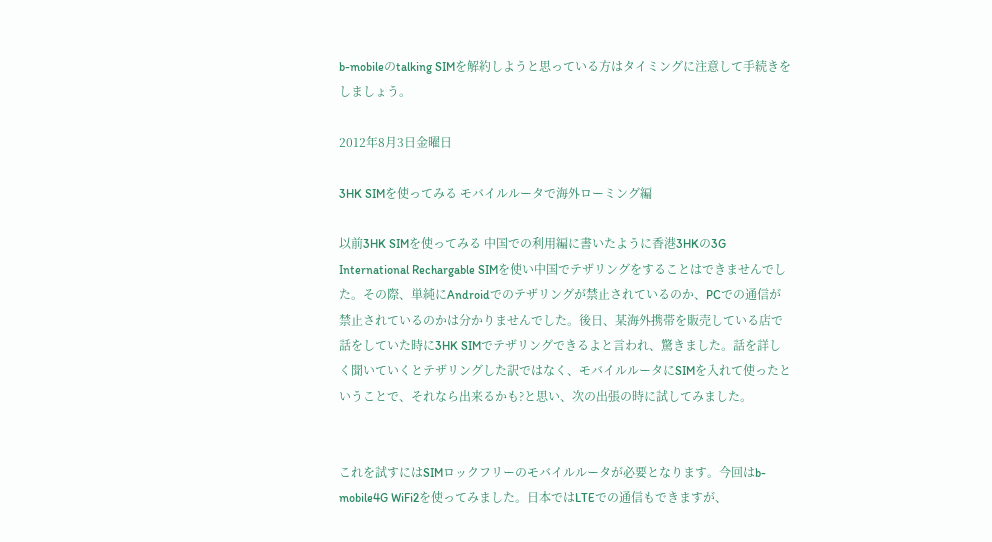b-mobileのtalking SIMを解約しようと思っている方はタイミングに注意して手続きをしましょう。

2012年8月3日金曜日

3HK SIMを使ってみる モバイルルータで海外ローミング編

以前3HK SIMを使ってみる 中国での利用編に書いたように香港3HKの3G International Rechargable SIMを使い中国でテザリングをすることはできませんでした。その際、単純にAndroidでのテザリングが禁止されているのか、PCでの通信が禁止されているのかは分かりませんでした。後日、某海外携帯を販売している店で話をしていた時に3HK SIMでテザリングできるよと言われ、驚きました。話を詳しく聞いていくとテザリングした訳ではなく、モバイルルータにSIMを入れて使ったということで、それなら出来るかも?と思い、次の出張の時に試してみました。


これを試すにはSIMロックフリーのモバイルルータが必要となります。今回はb-mobile4G WiFi2を使ってみました。日本ではLTEでの通信もできますが、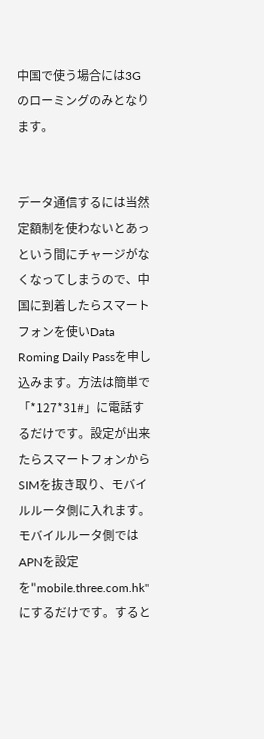中国で使う場合には3Gのローミングのみとなります。


データ通信するには当然定額制を使わないとあっという間にチャージがなくなってしまうので、中国に到着したらスマートフォンを使いData Roming Daily Passを申し込みます。方法は簡単で「*127*31#」に電話するだけです。設定が出来たらスマートフォンからSIMを抜き取り、モバイルルータ側に入れます。モバイルルータ側ではAPNを設定を"mobile.three.com.hk"にするだけです。すると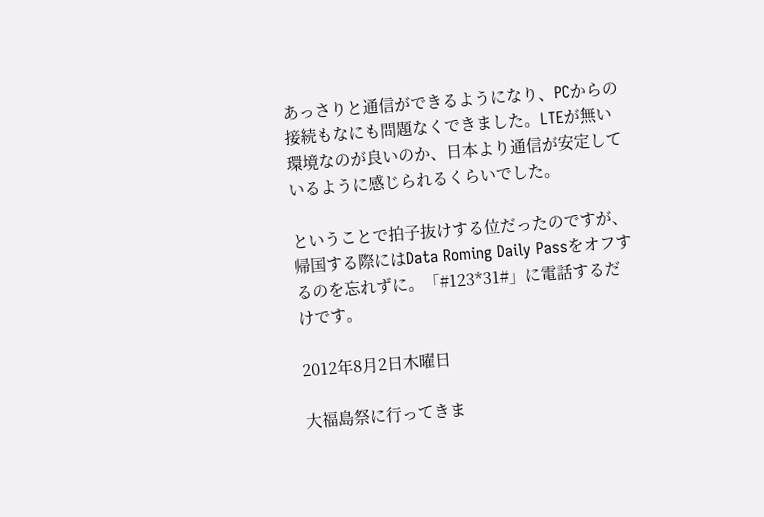あっさりと通信ができるようになり、PCからの接続もなにも問題なくできました。LTEが無い環境なのが良いのか、日本より通信が安定しているように感じられるくらいでした。

ということで拍子抜けする位だったのですが、帰国する際にはData Roming Daily Passをオフするのを忘れずに。「#123*31#」に電話するだけです。

2012年8月2日木曜日

大福島祭に行ってきま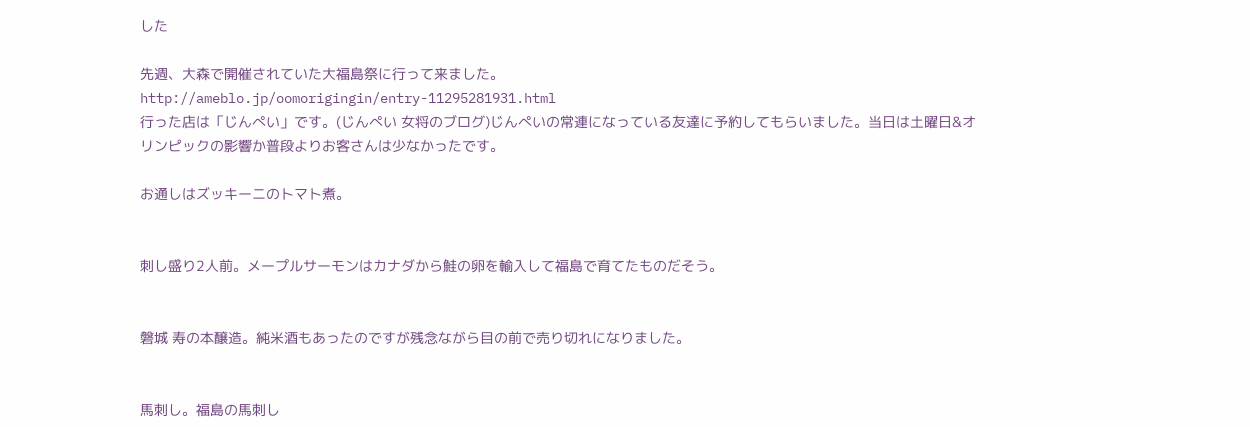した

先週、大森で開催されていた大福島祭に行って来ました。
http://ameblo.jp/oomorigingin/entry-11295281931.html
行った店は「じんぺい」です。(じんぺい 女将のブログ)じんぺいの常連になっている友達に予約してもらいました。当日は土曜日&オリンピックの影響か普段よりお客さんは少なかったです。

お通しはズッキーニのトマト煮。


刺し盛り2人前。メープルサーモンはカナダから鮭の卵を輸入して福島で育てたものだそう。


磐城 寿の本醸造。純米酒もあったのですが残念ながら目の前で売り切れになりました。


馬刺し。福島の馬刺し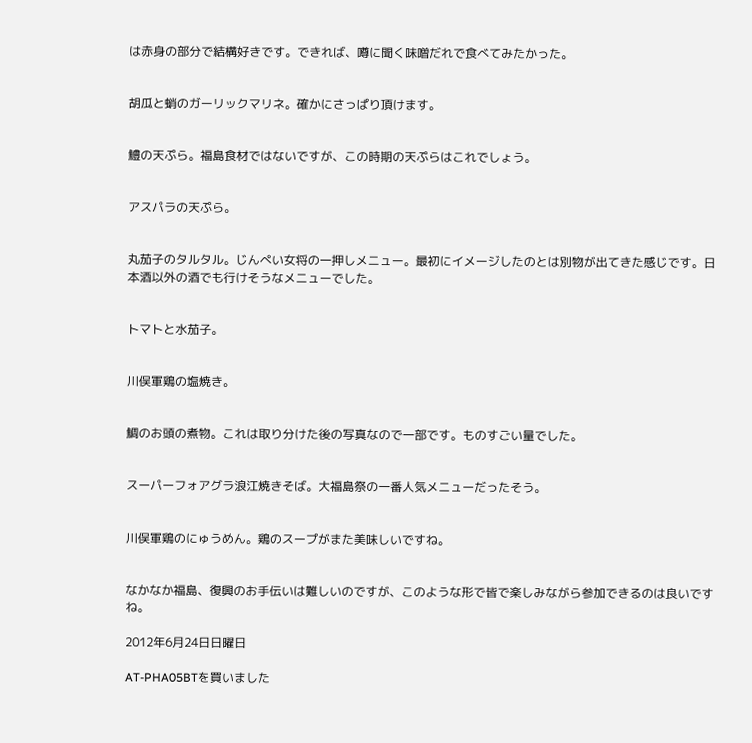は赤身の部分で結構好きです。できれば、噂に聞く味噌だれで食べてみたかった。


胡瓜と蛸のガーリックマリネ。確かにさっぱり頂けます。


鱧の天ぷら。福島食材ではないですが、この時期の天ぷらはこれでしょう。


アスパラの天ぷら。


丸茄子のタルタル。じんぺい女将の一押しメニュー。最初にイメージしたのとは別物が出てきた感じです。日本酒以外の酒でも行けそうなメニューでした。


トマトと水茄子。


川俣軍鶏の塩焼き。


鯛のお頭の煮物。これは取り分けた後の写真なので一部です。ものすごい量でした。


スーパーフォアグラ浪江焼きそば。大福島祭の一番人気メニューだったそう。


川俣軍鶏のにゅうめん。鶏のスープがまた美味しいですね。


なかなか福島、復興のお手伝いは難しいのですが、このような形で皆で楽しみながら参加できるのは良いですね。

2012年6月24日日曜日

AT-PHA05BTを買いました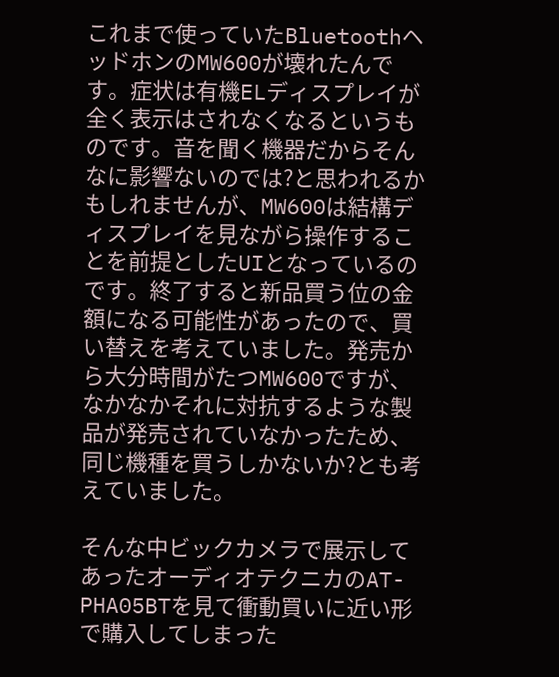これまで使っていたBluetoothヘッドホンのMW600が壊れたんです。症状は有機ELディスプレイが全く表示はされなくなるというものです。音を聞く機器だからそんなに影響ないのでは?と思われるかもしれませんが、MW600は結構ディスプレイを見ながら操作することを前提としたUIとなっているのです。終了すると新品買う位の金額になる可能性があったので、買い替えを考えていました。発売から大分時間がたつMW600ですが、なかなかそれに対抗するような製品が発売されていなかったため、同じ機種を買うしかないか?とも考えていました。

そんな中ビックカメラで展示してあったオーディオテクニカのAT-PHA05BTを見て衝動買いに近い形で購入してしまった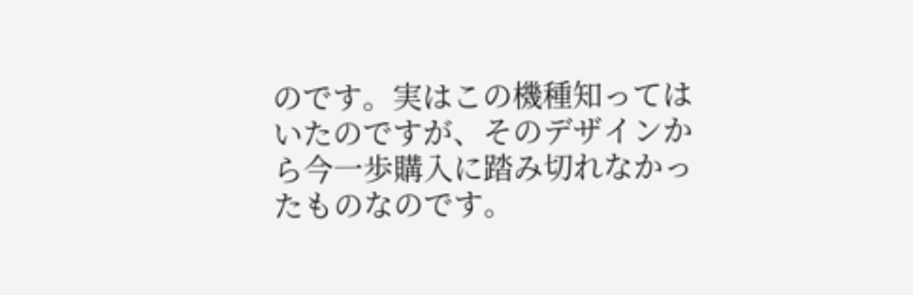のです。実はこの機種知ってはいたのですが、そのデザインから今一歩購入に踏み切れなかったものなのです。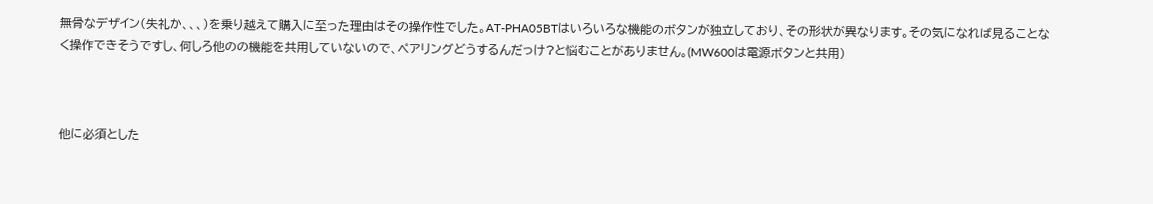無骨なデザイン(失礼か、、、)を乗り越えて購入に至った理由はその操作性でした。AT-PHA05BTはいろいろな機能のボタンが独立しており、その形状が異なります。その気になれば見ることなく操作できそうですし、何しろ他のの機能を共用していないので、ペアリングどうするんだっけ?と悩むことがありません。(MW600は電源ボタンと共用)



他に必須とした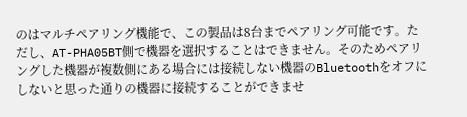のはマルチペアリング機能で、この製品は8台までペアリング可能です。ただし、AT-PHA05BT側で機器を選択することはできません。そのためペアリングした機器が複数側にある場合には接続しない機器のBluetoothをオフにしないと思った通りの機器に接続することができませ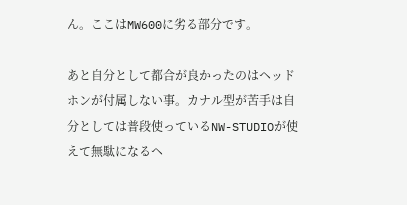ん。ここはMW600に劣る部分です。

あと自分として都合が良かったのはヘッドホンが付属しない事。カナル型が苦手は自分としては普段使っているNW-STUDIOが使えて無駄になるヘ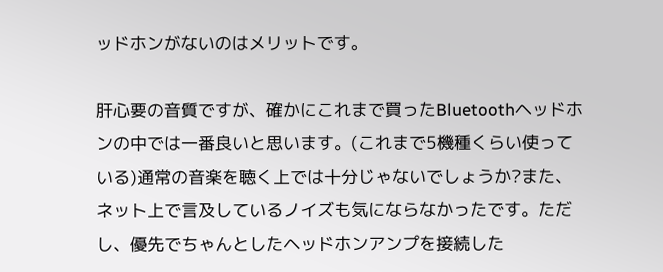ッドホンがないのはメリットです。

肝心要の音質ですが、確かにこれまで買ったBluetoothヘッドホンの中では一番良いと思います。(これまで5機種くらい使っている)通常の音楽を聴く上では十分じゃないでしょうか?また、ネット上で言及しているノイズも気にならなかったです。ただし、優先でちゃんとしたヘッドホンアンプを接続した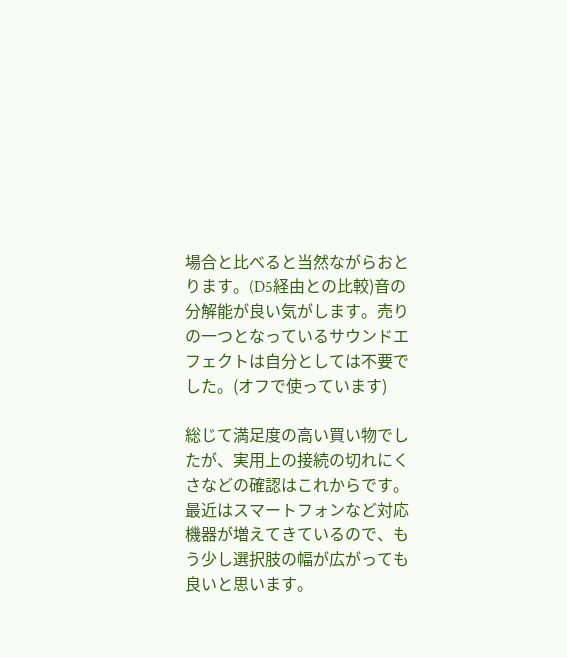場合と比べると当然ながらおとります。(D5経由との比較)音の分解能が良い気がします。売りの一つとなっているサウンドエフェクトは自分としては不要でした。(オフで使っています)

総じて満足度の高い買い物でしたが、実用上の接続の切れにくさなどの確認はこれからです。最近はスマートフォンなど対応機器が増えてきているので、もう少し選択肢の幅が広がっても良いと思います。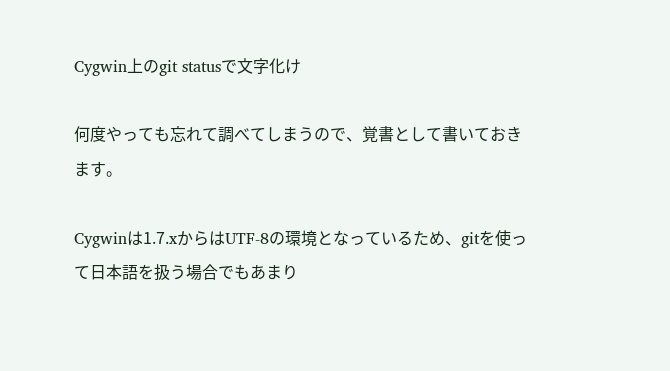Cygwin上のgit statusで文字化け

何度やっても忘れて調べてしまうので、覚書として書いておきます。

Cygwinは1.7.xからはUTF-8の環境となっているため、gitを使って日本語を扱う場合でもあまり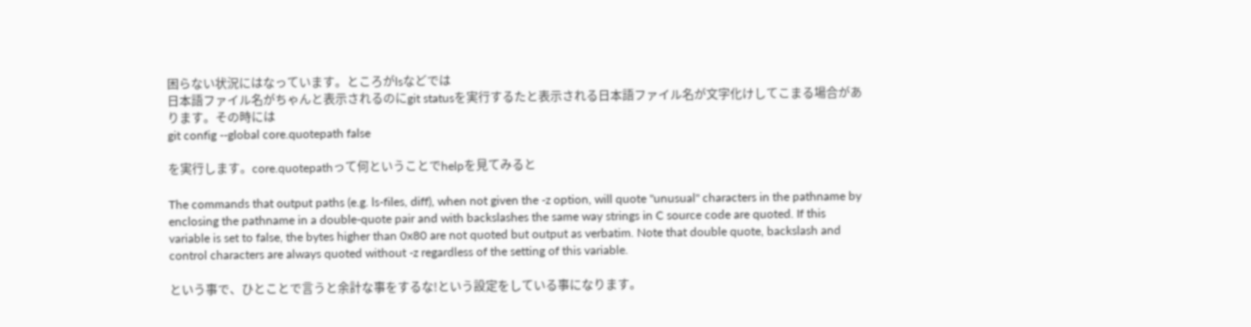困らない状況にはなっています。ところがlsなどでは
日本語ファイル名がちゃんと表示されるのにgit statusを実行するたと表示される日本語ファイル名が文字化けしてこまる場合があります。その時には
git config --global core.quotepath false

を実行します。core.quotepathって何ということでhelpを見てみると

The commands that output paths (e.g. ls-files, diff), when not given the -z option, will quote "unusual" characters in the pathname by enclosing the pathname in a double-quote pair and with backslashes the same way strings in C source code are quoted. If this variable is set to false, the bytes higher than 0x80 are not quoted but output as verbatim. Note that double quote, backslash and control characters are always quoted without -z regardless of the setting of this variable.

という事で、ひとことで言うと余計な事をするな!という設定をしている事になります。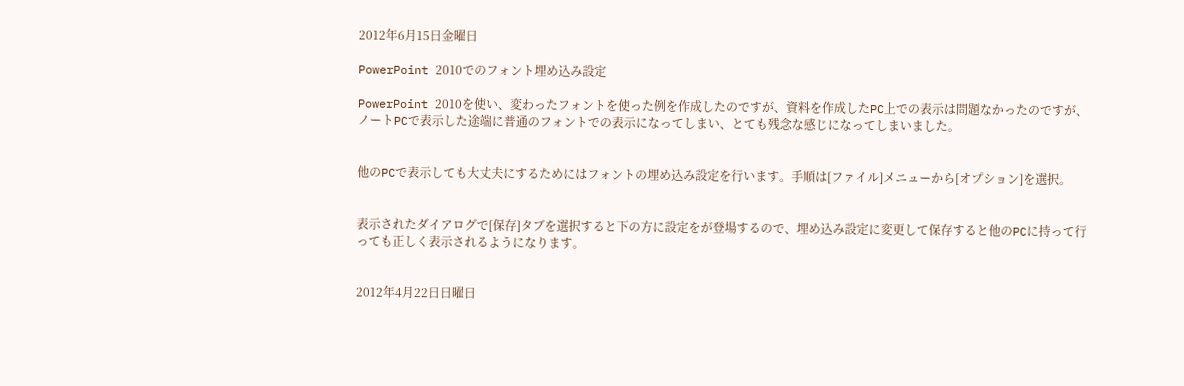2012年6月15日金曜日

PowerPoint 2010でのフォント埋め込み設定

PowerPoint 2010を使い、変わったフォントを使った例を作成したのですが、資料を作成したPC上での表示は問題なかったのですが、ノートPCで表示した途端に普通のフォントでの表示になってしまい、とても残念な感じになってしまいました。


他のPCで表示しても大丈夫にするためにはフォントの埋め込み設定を行います。手順は[ファイル]メニューから[オプション]を選択。


表示されたダイアログで[保存]タブを選択すると下の方に設定をが登場するので、埋め込み設定に変更して保存すると他のPCに持って行っても正しく表示されるようになります。


2012年4月22日日曜日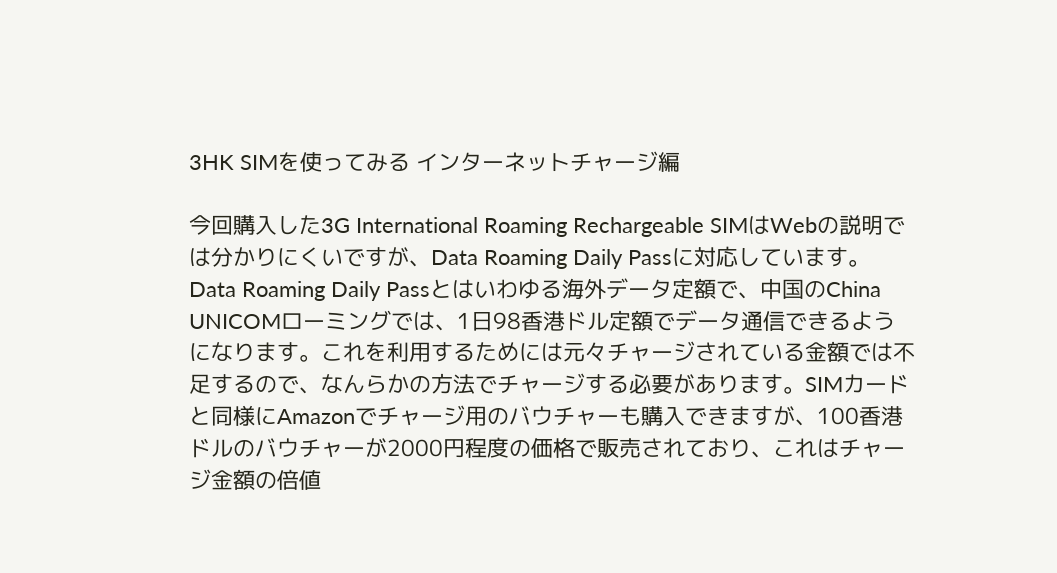3HK SIMを使ってみる インターネットチャージ編

今回購入した3G International Roaming Rechargeable SIMはWebの説明では分かりにくいですが、Data Roaming Daily Passに対応しています。Data Roaming Daily Passとはいわゆる海外データ定額で、中国のChina UNICOMローミングでは、1日98香港ドル定額でデータ通信できるようになります。これを利用するためには元々チャージされている金額では不足するので、なんらかの方法でチャージする必要があります。SIMカードと同様にAmazonでチャージ用のバウチャーも購入できますが、100香港ドルのバウチャーが2000円程度の価格で販売されており、これはチャージ金額の倍値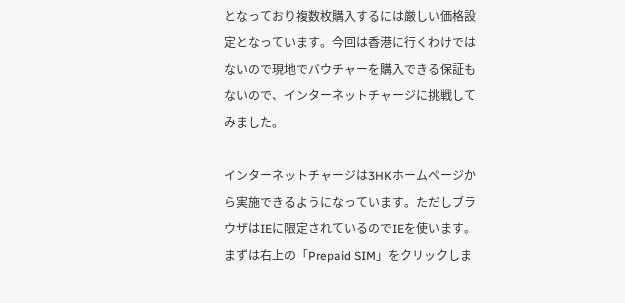となっており複数枚購入するには厳しい価格設定となっています。今回は香港に行くわけではないので現地でバウチャーを購入できる保証もないので、インターネットチャージに挑戦してみました。

インターネットチャージは3HKホームページから実施できるようになっています。ただしブラウザはIEに限定されているのでIEを使います。まずは右上の「Prepaid SIM」をクリックしま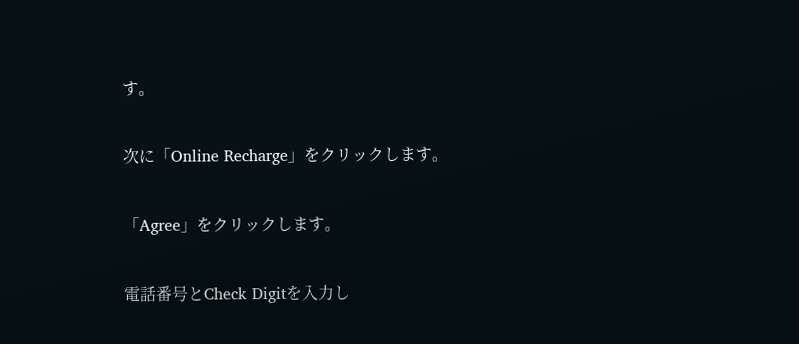す。

次に「Online Recharge」をクリックします。

「Agree」をクリックします。

電話番号とCheck Digitを入力し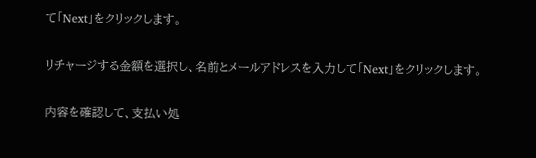て「Next」をクリックします。

リチャージする金額を選択し、名前とメールアドレスを入力して「Next」をクリックします。

内容を確認して、支払い処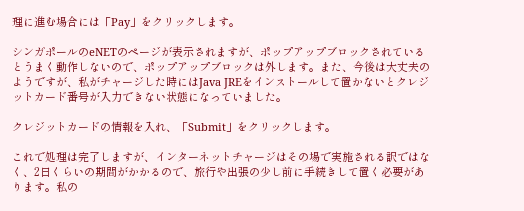理に進む場合には「Pay」をクリックします。

シンガポールのeNETのページが表示されますが、ポップアップブロックされているとうまく動作しないので、ポップアップブロックは外します。また、今後は大丈夫のようですが、私がチャージした時にはJava JREをインストールして置かないとクレジットカード番号が入力できない状態になっていました。

クレジットカードの情報を入れ、「Submit」をクリックします。

これで処理は完了しますが、インターネットチャージはその場で実施される訳ではなく、2日くらいの期間がかかるので、旅行や出張の少し前に手続きして置く必要があります。私の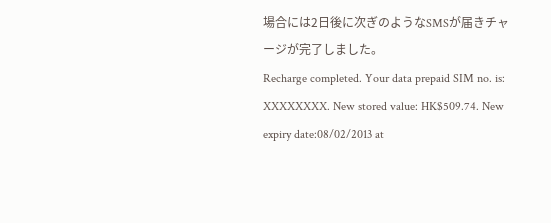場合には2日後に次ぎのようなSMSが届きチャージが完了しました。
Recharge completed. Your data prepaid SIM no. is: XXXXXXXX. New stored value: HK$509.74. New expiry date:08/02/2013 at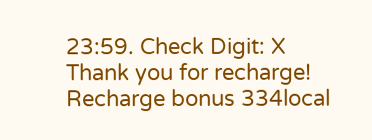23:59. Check Digit: X
Thank you for recharge! Recharge bonus 334local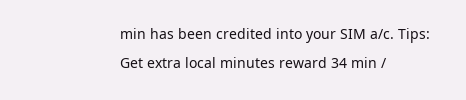min has been credited into your SIM a/c. Tips: Get extra local minutes reward 34 min /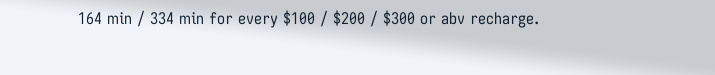164 min / 334 min for every $100 / $200 / $300 or abv recharge.